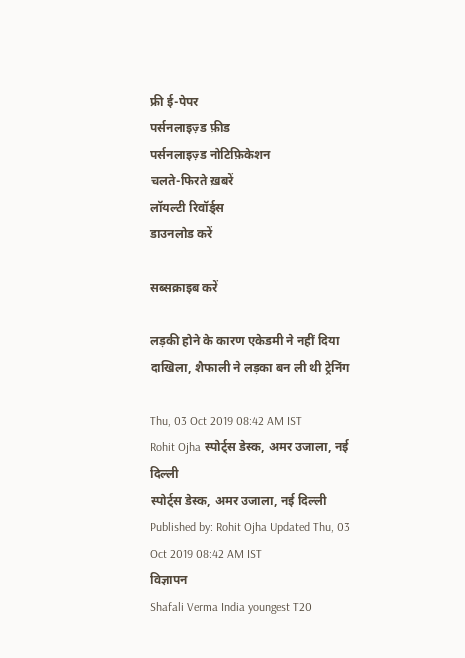फ्री ई-पेपर
पर्सनलाइज़्ड फ़ीड
पर्सनलाइज़्ड नोटिफ़िकेशन
चलते-फिरते ख़बरें
लॉयल्टी रिवॉर्ड्स
डाउनलोड करें

सब्सक्राइब करें

लड़की होने के कारण एकेडमी ने नहीं दिया दाखिला, शैफाली ने लड़का बन ली थी ट्रेनिंग

Thu, 03 Oct 2019 08:42 AM IST
Rohit Ojha स्पोर्ट्स डेस्क, अमर उजाला, नई दिल्ली
स्पोर्ट्स डेस्क, अमर उजाला, नई दिल्ली Published by: Rohit Ojha Updated Thu, 03 Oct 2019 08:42 AM IST
विज्ञापन
Shafali Verma India youngest T20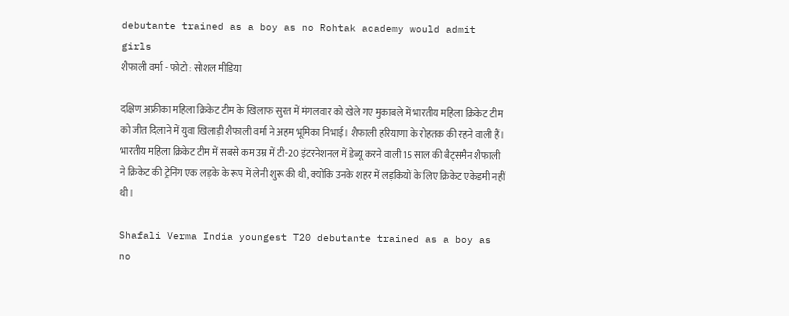debutante trained as a boy as no Rohtak academy would admit girls
शैफाली वर्मा - फोटो : सोशल मीडिया

दक्षिण अफ्रीका महिला क्रिकेट टीम के खिलाफ सुरत में मंगलवार को खेले गए मुकाबले में भारतीय महिला क्रिकेट टीम को जीत दिलाने में युवा खिलाड़ी शैफाली वर्मा ने अहम भूमिका निभाई। शैफाली हरियाणा के रोहतक की रहने वाली हैं। भारतीय महिला क्रिकेट टीम में सबसे कम उम्र में टी-20 इंटरनेशनल में डेब्यू करने वाली 15 साल की बैट्समैन शैफाली ने क्रिकेट की ट्रेनिंग एक लड़के के रूप में लेनी शुरू की थी, क्योंकि उनके शहर में लड़कियों के लिए क्रिकेट एकेडमी नहीं थी।

Shafali Verma India youngest T20 debutante trained as a boy as no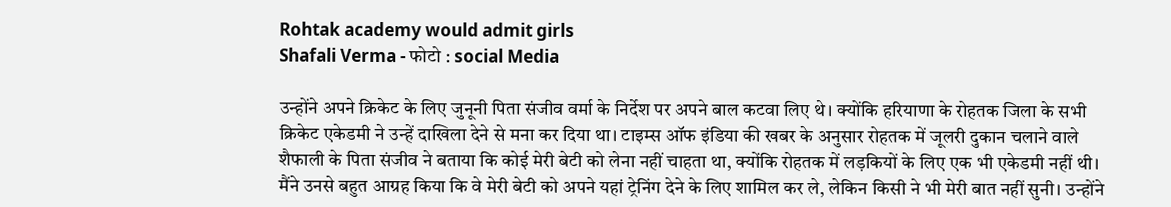Rohtak academy would admit girls
Shafali Verma - फोटो : social Media

उन्होंने अपने क्रिकेट के लिए जुनूनी पिता संजीव वर्मा के निर्देश पर अपने बाल कटवा लिए थे। क्योंकि हरियाणा के रोहतक जिला के सभी क्रिकेट एकेडमी ने उन्हें दाखिला देने से मना कर दिया था। टाइम्स ऑफ इंडिया की खबर के अनुसार रोहतक में जूलरी दुकान चलाने वाले शैफाली के पिता संजीव ने बताया कि कोई मेरी बेटी को लेना नहीं चाहता था, क्योंकि रोहतक में लड़कियों के लिए एक भी एकेडमी नहीं थी। मैंने उनसे बहुत आग्रह किया कि वे मेरी बेटी को अपने यहां ट्रेनिंग देने के लिए शामिल कर ले, लेकिन किसी ने भी मेरी बात नहीं सुनी। उन्होंने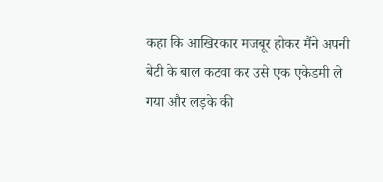कहा कि आखिरकार मजबूर होकर मैंने अपनी बेटी के बाल कटवा कर उसे एक एकेडमी ले गया और लड़के की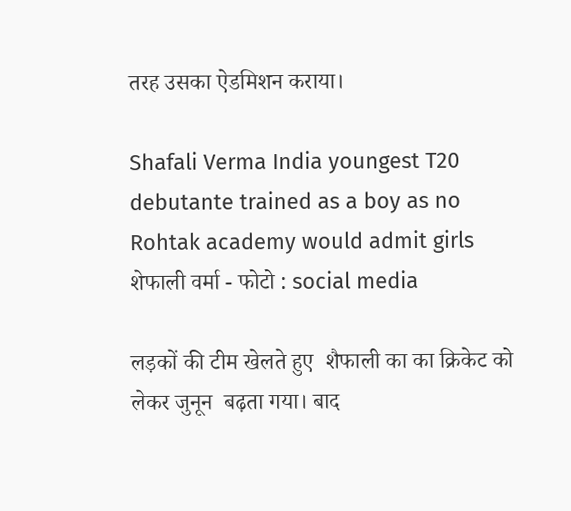तरह उसका ऐडमिशन कराया।

Shafali Verma India youngest T20 debutante trained as a boy as no Rohtak academy would admit girls
शेफाली वर्मा - फोटो : social media

लड़कों की टीम खेलते हुए  शैफाली का का क्रिकेट को लेकर जुनून  बढ़ता गया। बाद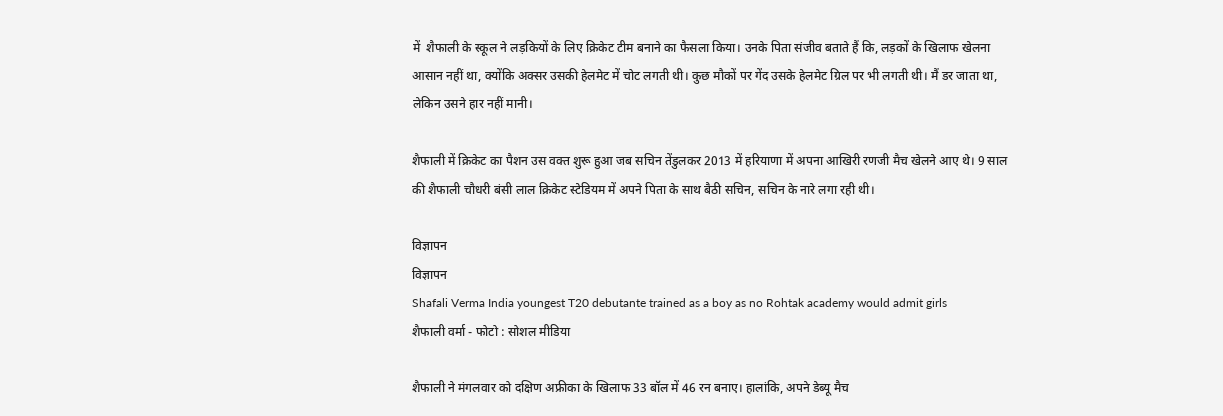में  शैफाली के स्कूल ने लड़कियों के लिए क्रिकेट टीम बनाने का फैसला किया। उनके पिता संजीव बताते हैं कि, लड़कों के खिलाफ खेलना आसान नहीं था, क्योंकि अक्सर उसकी हेलमेट में चोट लगती थी। कुछ मौकों पर गेंद उसके हेलमेट ग्रिल पर भी लगती थी। मैं डर जाता था, लेकिन उसने हार नहीं मानी।

शैफाली में क्रिकेट का पैशन उस वक्त शुरू हुआ जब सचिन तेंडुलकर 2013 में हरियाणा में अपना आखिरी रणजी मैच खेलने आए थे। 9 साल की शैफाली चौधरी बंसी लाल क्रिकेट स्टेडियम में अपने पिता के साथ बैठी सचिन, सचिन के नारे लगा रही थी।

विज्ञापन
विज्ञापन
Shafali Verma India youngest T20 debutante trained as a boy as no Rohtak academy would admit girls
शैफाली वर्मा - फोटो : सोशल मीडिया

शैफाली ने मंगलवार को दक्षिण अफ्रीका के खिलाफ 33 बॉल में 46 रन बनाए। हालांकि, अपने डेब्यू मैच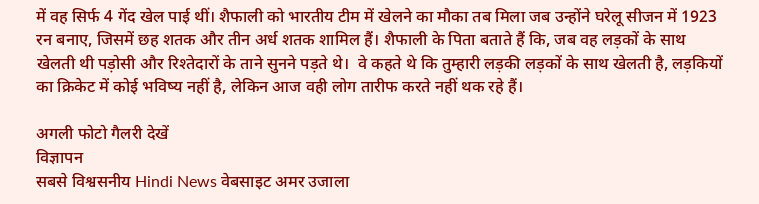में वह सिर्फ 4 गेंद खेल पाई थीं। शैफाली को भारतीय टीम में खेलने का मौका तब मिला जब उन्होंने घरेलू सीजन में 1923 रन बनाए, जिसमें छह शतक और तीन अर्ध शतक शामिल हैं। शैफाली के पिता बताते हैं कि, जब वह लड़कों के साथ खेलती थी पड़ोसी और रिश्तेदारों के ताने सुनने पड़ते थे।  वे कहते थे कि तुम्हारी लड़की लड़कों के साथ खेलती है, लड़कियों का क्रिकेट में कोई भविष्य नहीं है, लेकिन आज वही लोग तारीफ करते नहीं थक रहे हैं।

अगली फोटो गैलरी देखें
विज्ञापन
सबसे विश्वसनीय Hindi News वेबसाइट अमर उजाला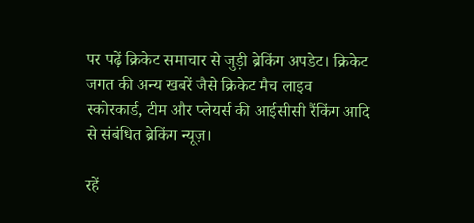पर पढ़ें क्रिकेट समाचार से जुड़ी ब्रेकिंग अपडेट। क्रिकेट जगत की अन्य खबरें जैसे क्रिकेट मैच लाइव स्कोरकार्ड, टीम और प्लेयर्स की आईसीसी रैंकिंग आदि से संबंधित ब्रेकिंग न्यूज़।

रहें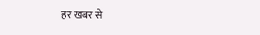हर खबर से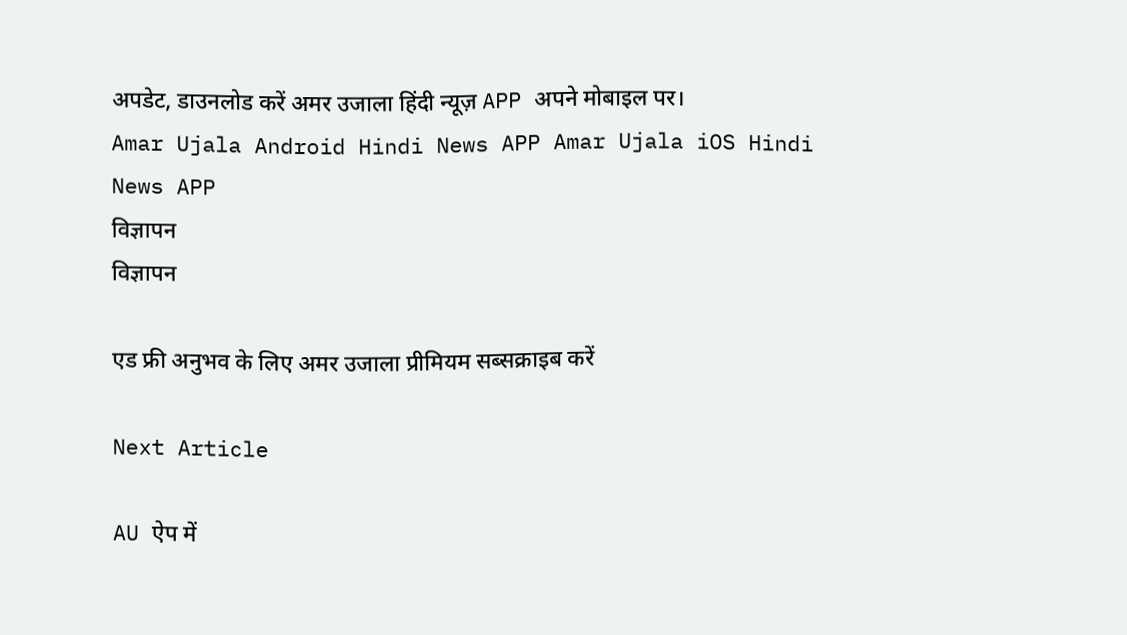अपडेट, डाउनलोड करें अमर उजाला हिंदी न्यूज़ APP अपने मोबाइल पर।
Amar Ujala Android Hindi News APP Amar Ujala iOS Hindi News APP
विज्ञापन
विज्ञापन

एड फ्री अनुभव के लिए अमर उजाला प्रीमियम सब्सक्राइब करें

Next Article

AU ऐप में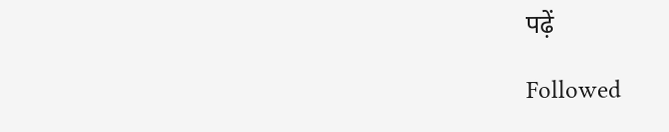पढ़ें

Followed